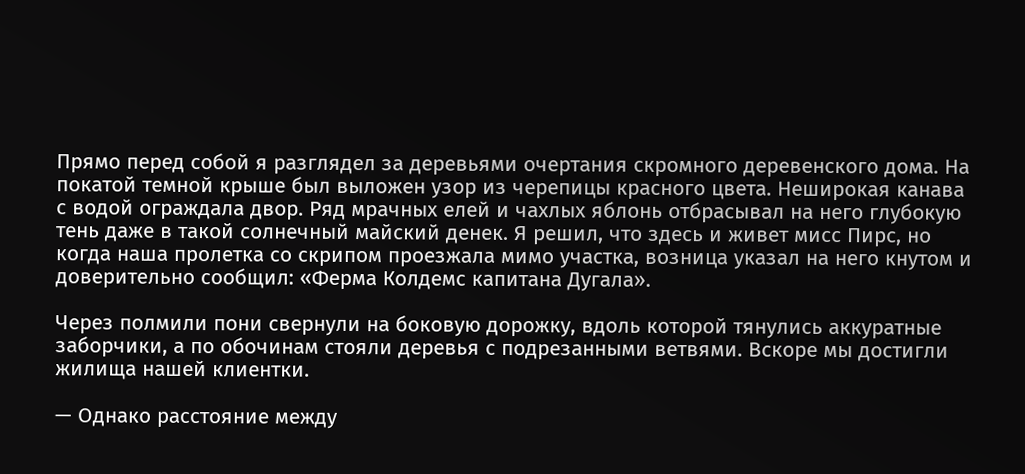Прямо перед собой я разглядел за деревьями очертания скромного деревенского дома. На покатой темной крыше был выложен узор из черепицы красного цвета. Неширокая канава с водой ограждала двор. Ряд мрачных елей и чахлых яблонь отбрасывал на него глубокую тень даже в такой солнечный майский денек. Я решил, что здесь и живет мисс Пирс, но когда наша пролетка со скрипом проезжала мимо участка, возница указал на него кнутом и доверительно сообщил: «Ферма Колдемс капитана Дугала».

Через полмили пони свернули на боковую дорожку, вдоль которой тянулись аккуратные заборчики, а по обочинам стояли деревья с подрезанными ветвями. Вскоре мы достигли жилища нашей клиентки.

— Однако расстояние между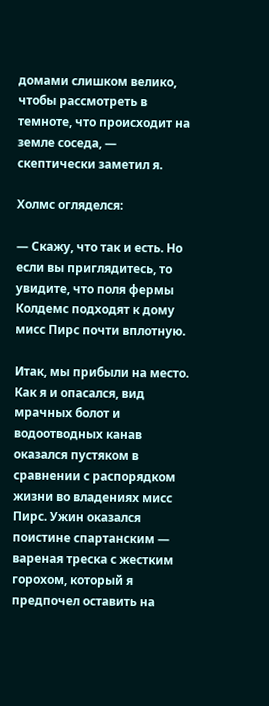домами слишком велико, чтобы рассмотреть в темноте, что происходит на земле соседа, — скептически заметил я.

Холмс огляделся:

— Скажу, что так и есть. Но если вы приглядитесь, то увидите, что поля фермы Колдемс подходят к дому мисс Пирс почти вплотную.

Итак, мы прибыли на место. Как я и опасался, вид мрачных болот и водоотводных канав оказался пустяком в сравнении с распорядком жизни во владениях мисс Пирс. Ужин оказался поистине спартанским — вареная треска с жестким горохом, который я предпочел оставить на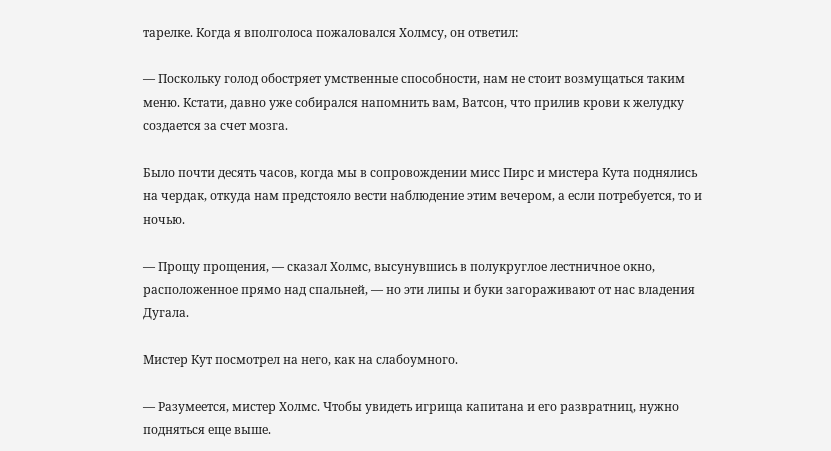тарелке. Когда я вполголоса пожаловался Холмсу, он ответил:

— Поскольку голод обостряет умственные способности, нам не стоит возмущаться таким меню. Кстати, давно уже собирался напомнить вам, Ватсон, что прилив крови к желудку создается за счет мозга.

Было почти десять часов, когда мы в сопровождении мисс Пирс и мистера Кута поднялись на чердак, откуда нам предстояло вести наблюдение этим вечером, а если потребуется, то и ночью.

— Прощу прощения, — сказал Холмс, высунувшись в полукруглое лестничное окно, расположенное прямо над спальней, — но эти липы и буки загораживают от нас владения Дугала.

Мистер Кут посмотрел на него, как на слабоумного.

— Разумеется, мистер Холмс. Чтобы увидеть игрища капитана и его развратниц, нужно подняться еще выше.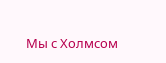Мы с Холмсом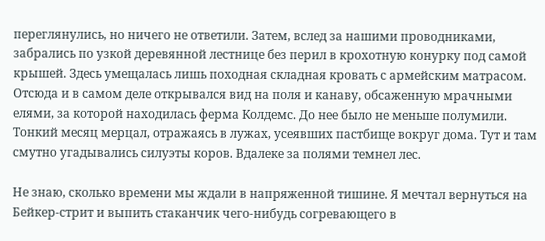переглянулись, но ничего не ответили. Затем, вслед за нашими проводниками, забрались по узкой деревянной лестнице без перил в крохотную конурку под самой крышей. Здесь умещалась лишь походная складная кровать с армейским матрасом. Отсюда и в самом деле открывался вид на поля и канаву, обсаженную мрачными елями, за которой находилась ферма Колдемс. До нее было не меньше полумили. Тонкий месяц мерцал, отражаясь в лужах, усеявших пастбище вокруг дома. Тут и там смутно угадывались силуэты коров. Вдалеке за полями темнел лес.

Не знаю, сколько времени мы ждали в напряженной тишине. Я мечтал вернуться на Бейкер-стрит и выпить стаканчик чего-нибудь согревающего в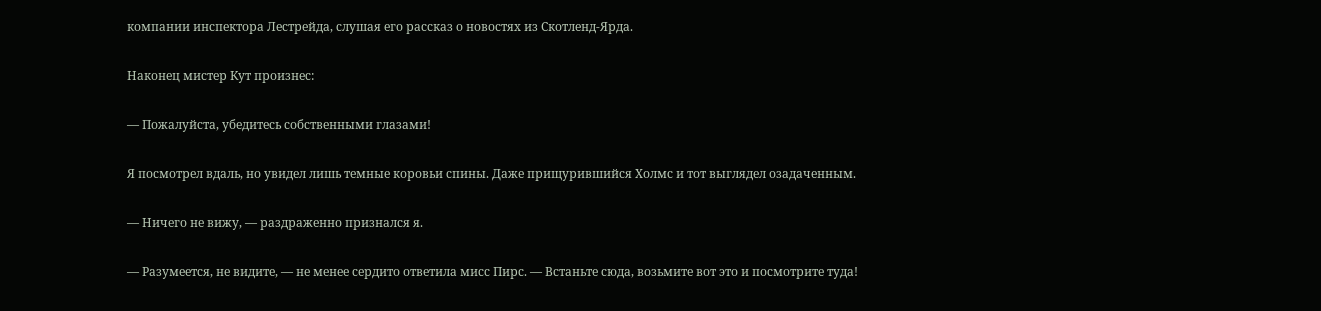компании инспектора Лестрейда, слушая его рассказ о новостях из Скотленд-Ярда.

Наконец мистер Кут произнес:

— Пожалуйста, убедитесь собственными глазами!

Я посмотрел вдаль, но увидел лишь темные коровьи спины. Даже прищурившийся Холмс и тот выглядел озадаченным.

— Ничего не вижу, — раздраженно признался я.

— Разумеется, не видите, — не менее сердито ответила мисс Пирс. — Встаньте сюда, возьмите вот это и посмотрите туда!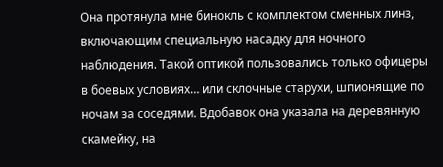Она протянула мне бинокль с комплектом сменных линз, включающим специальную насадку для ночного наблюдения. Такой оптикой пользовались только офицеры в боевых условиях… или склочные старухи, шпионящие по ночам за соседями. Вдобавок она указала на деревянную скамейку, на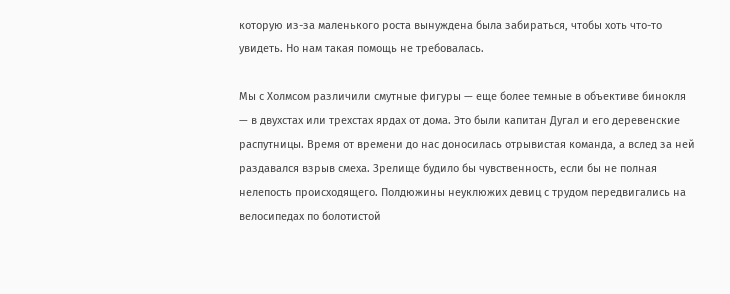которую из-за маленького роста вынуждена была забираться, чтобы хоть что-то увидеть. Но нам такая помощь не требовалась.

Мы с Холмсом различили смутные фигуры — еще более темные в объективе бинокля — в двухстах или трехстах ярдах от дома. Это были капитан Дугал и его деревенские распутницы. Время от времени до нас доносилась отрывистая команда, а вслед за ней раздавался взрыв смеха. Зрелище будило бы чувственность, если бы не полная нелепость происходящего. Полдюжины неуклюжих девиц с трудом передвигались на велосипедах по болотистой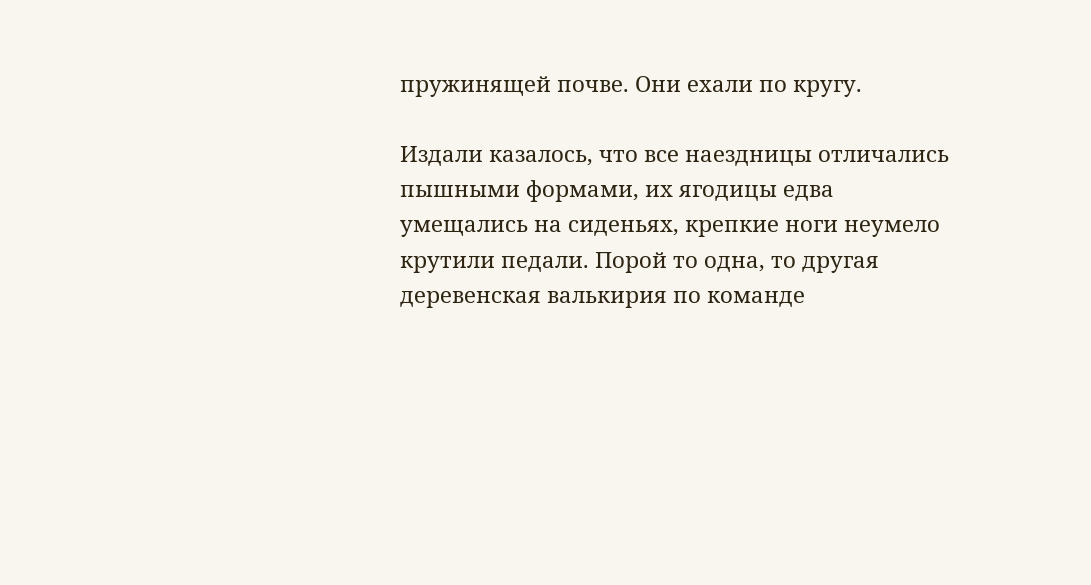пружинящей почве. Они ехали по кругу.

Издали казалось, что все наездницы отличались пышными формами, их ягодицы едва умещались на сиденьях, крепкие ноги неумело крутили педали. Порой то одна, то другая деревенская валькирия по команде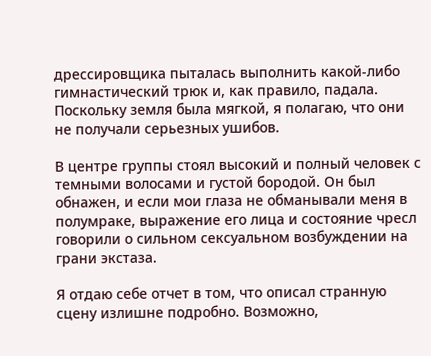дрессировщика пыталась выполнить какой-либо гимнастический трюк и, как правило, падала. Поскольку земля была мягкой, я полагаю, что они не получали серьезных ушибов.

В центре группы стоял высокий и полный человек с темными волосами и густой бородой. Он был обнажен, и если мои глаза не обманывали меня в полумраке, выражение его лица и состояние чресл говорили о сильном сексуальном возбуждении на грани экстаза.

Я отдаю себе отчет в том, что описал странную сцену излишне подробно. Возможно,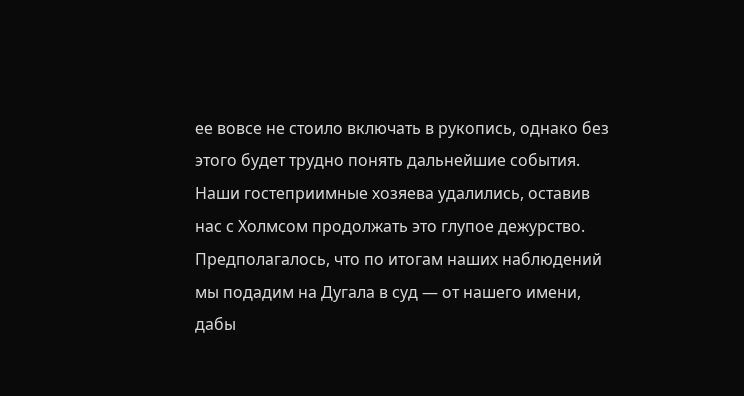ее вовсе не стоило включать в рукопись, однако без этого будет трудно понять дальнейшие события. Наши гостеприимные хозяева удалились, оставив нас с Холмсом продолжать это глупое дежурство. Предполагалось, что по итогам наших наблюдений мы подадим на Дугала в суд — от нашего имени, дабы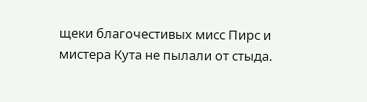щеки благочестивых мисс Пирс и мистера Кута не пылали от стыда.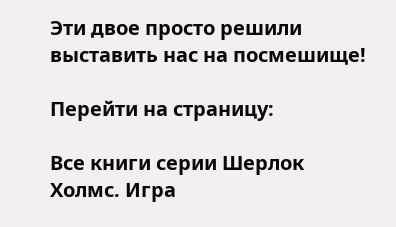Эти двое просто решили выставить нас на посмешище!

Перейти на страницу:

Все книги серии Шерлок Холмс. Игра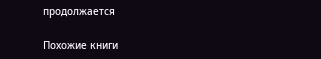продолжается

Похожие книги